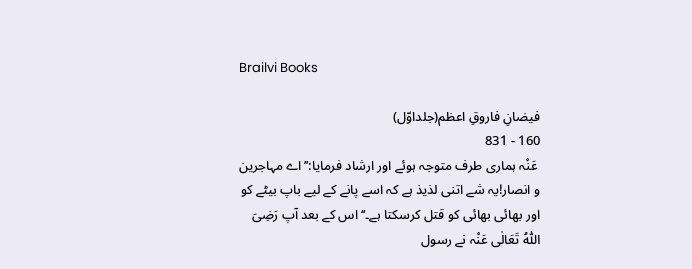Brailvi Books

فیضانِ فاروقِ اعظم(جلداوّل)
160 - 831
 عَنْہ ہماری طرف متوجہ ہوئے اور ارشاد فرمایا:’’اے مہاجرین و انصار!یہ شے اتنی لذیذ ہے کہ اسے پانے کے لیے باپ بیٹے کو اور بھائی بھائی کو قتل کرسکتا ہے۔‘‘ اس کے بعد آپ رَضِیَ اللّٰہُ تَعَالٰی عَنْہ نے رسول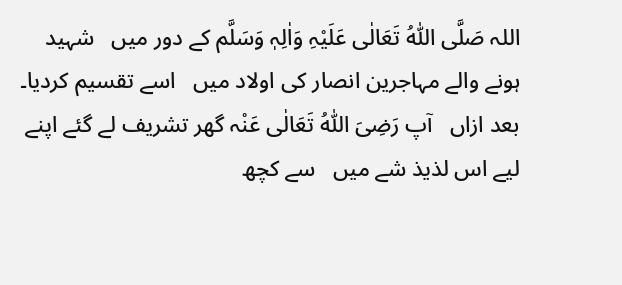اللہ صَلَّی اللّٰہُ تَعَالٰی عَلَیْہِ وَاٰلِہٖ وَسَلَّم کے دور میں   شہید ہونے والے مہاجرین انصار کی اولاد میں   اسے تقسیم کردیا۔ بعد ازاں   آپ رَضِیَ اللّٰہُ تَعَالٰی عَنْہ گھر تشریف لے گئے اپنے لیے اس لذیذ شے میں   سے کچھ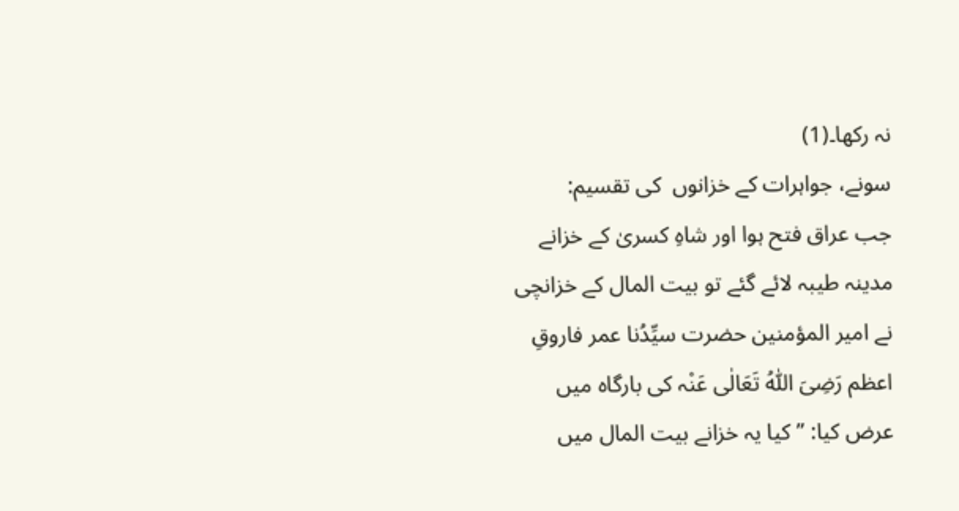نہ رکھا۔(1)
سونے، جواہرات کے خزانوں  کی تقسیم:
جب عراق فتح ہوا اور شاہِ کسریٰ کے خزانے مدینہ طیبہ لائے گئے تو بیت المال کے خزانچی نے امیر المؤمنین حضرت سیِّدُنا عمر فاروقِ اعظم رَضِیَ اللّٰہُ تَعَالٰی عَنْہ کی بارگاہ میں   عرض کیا: ’’کیا یہ خزانے بیت المال میں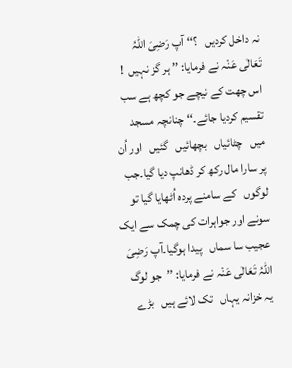نہ داخل کردیں   ؟‘‘ آپ رَضِیَ اللّٰہُ تَعَالٰی عَنْہ نے فرمایا: ’’ ہر گز نہیں  ! اس چھت کے نیچے جو کچھ ہے سب تقسیم کردیا جائے۔‘‘ چنانچہ مسجد میں   چٹائیاں   بچھائیں   گئیں   اور اُن پر سارا مال رکھ کر ڈھانپ دیا گیا۔جب لوگوں   کے سامنے پردہ اُٹھایا گیا تو سونے اور جواہرات کی چمک سے ایک عجیب سا سماں   پیدا ہوگیا۔آپ رَضِیَ اللّٰہُ تَعَالٰی عَنْہ نے فرمایا: ’’جو لوگ یہ خزانہ یہاں   تک لائے ہیں   بڑے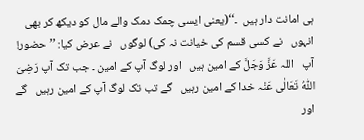ہی امانت دار ہیں  ۔‘‘(یعنی ایسی چمک دمک والے مال کو دیکھ کر بھی انہوں   نے کسی قسم کی خیانت نہ کی) لوگوں   نے عرض کیا: ’’حضور! آپ   اللہ عَزَّ وَجَلَّ کے امین ہیں   اور لوگ آپ کے امین ۔ جب تک آپ رَضِیَ اللّٰہُ تَعَالٰی عَنْہ خدا کے امین رہیں   گے تب تک لوگ آپ کے امین رہیں   گے اور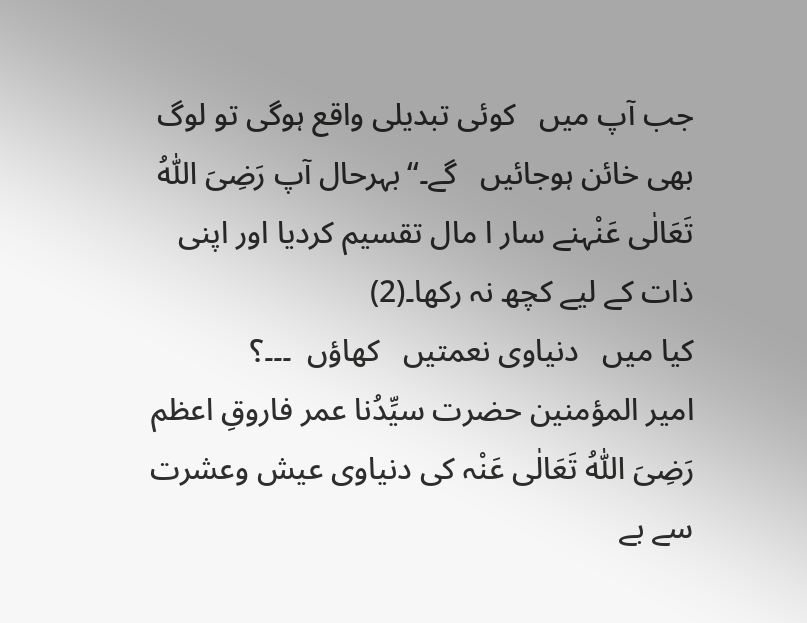جب آپ میں   کوئی تبدیلی واقع ہوگی تو لوگ بھی خائن ہوجائیں   گے۔‘‘بہرحال آپ رَضِیَ اللّٰہُ تَعَالٰی عَنْہنے سار ا مال تقسیم کردیا اور اپنی ذات کے لیے کچھ نہ رکھا۔(2)
کیا میں   دنیاوی نعمتیں   کھاؤں  ۔۔۔؟
امیر المؤمنین حضرت سیِّدُنا عمر فاروقِ اعظم رَضِیَ اللّٰہُ تَعَالٰی عَنْہ کی دنیاوی عیش وعشرت سے بے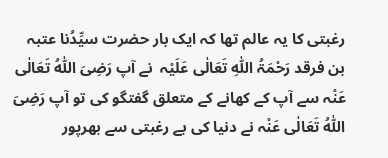رغبتی کا یہ عالم تھا کہ ایک بار حضرت سیِّدُنا عتبہ بن فرقد رَحْمَۃُ اللّٰہِ تَعَالٰی عَلَیْہ  نے آپ رَضِیَ اللّٰہُ تَعَالٰی عَنْہ سے آپ کے کھانے کے متعلق گفتگو کی تو آپ رَضِیَ اللّٰہُ تَعَالٰی عَنْہ نے دنیا کی بے رغبتی سے بھرپور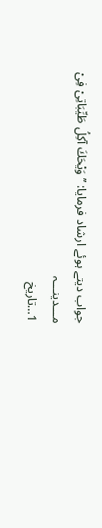جواب دیتے ہوئے ارشاد فرمایا: ’’وَیْحَكَ آكِلُ طَيِّبَاتِیْ فِیْ
مـــدینـــہ
1…تاریخ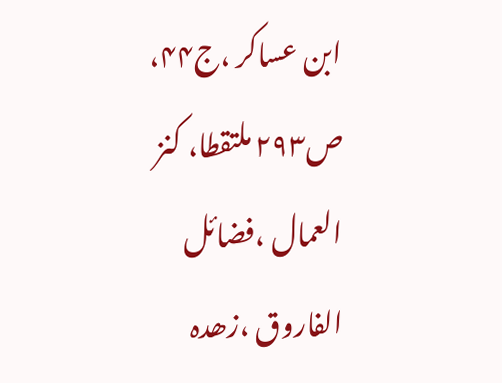ابن عساکر ،ج۴۴، ص۲۹۳ ملتقطا، کنز العمال ،فضائل الفاروق ،زھدہ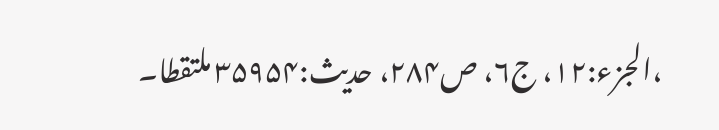،الجزء:۱۲، ج۶، ص۲۸۴، حدیث:۳۵۹۵۴ ملتقطا۔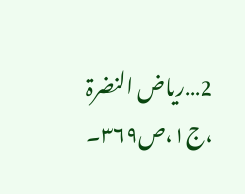2…ریاض النضرۃ ،ج۱،ص۳۶۹۔